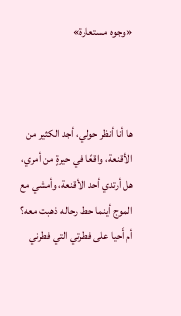«وجوه مستعارة»



ها أنا أنظر حولي، أجد الكثير من الأقنعة، واقعًا في حيرةٍ من أمري، هل أرتدي أحد الأقنعة، وأمشي مع الموج أينما حط رحاله ذهبت معه؟ أم أَحيا على فطرتي التي فطرني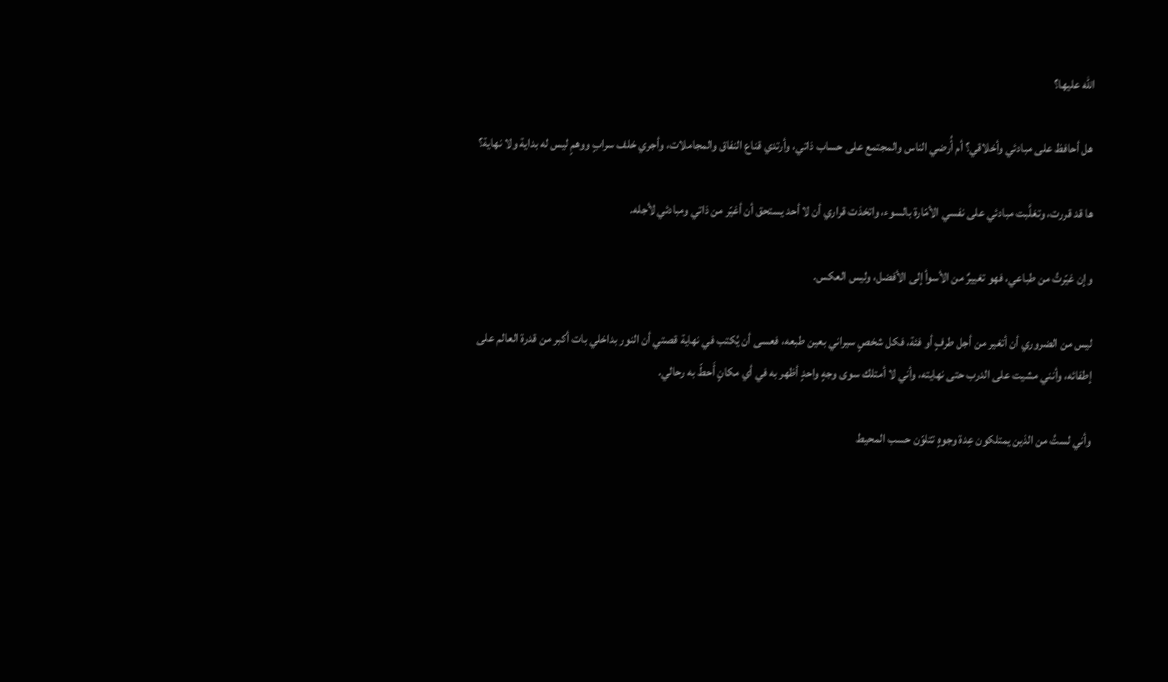الله عليها؟

هل أحافظ على مبادئي وأخلاقي؟ أم أُرضي الناس والمجتمع على حساب ذاتي، وأرتدي قناع النفاق والمجاملات، وأجري خلف سرابٍ ووهمٍ ليس له بداية ولا نهاية؟

ها قد قررت، وتغلَّبت مبادئي على نفسي الأمّارة بالسوء، واتخذت قراري أن لا أحد يستحق أن أغيّر من ذاتي ومبادئي لأجله.

وإن غيّرتُ من طباعي، فهو تغييرٌ من الأسوأ إلى الأفضل، وليس العكس.

ليس من الضروري أن أتغير من أجل طرفٍ أو فئة، فكل شخصٍ سيراني بعين طبعه، فعسى أن يُكتب في نهاية قصتي أن النور بداخلي بات أكبر من قدرة العالم على إطفائه، وأنني مشيت على الدرب حتى نهايته، وأني لا أمتلك سوى وجهٍ واحدٍ أظهر به في أي مكانٍ أَحطّ به رحالي.

وأني لستُ من الذين يمتلكون عِدة وجوهٍ تتلوّن حسب المحيط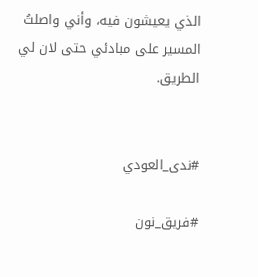الذي يعيشون فيه، وأني واصلتُ المسير على مبادئي حتى لان لي الطريق.


#ندى_العودي

#فريق_نون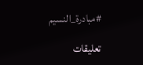#مبادرة_النسيم

تعليقات